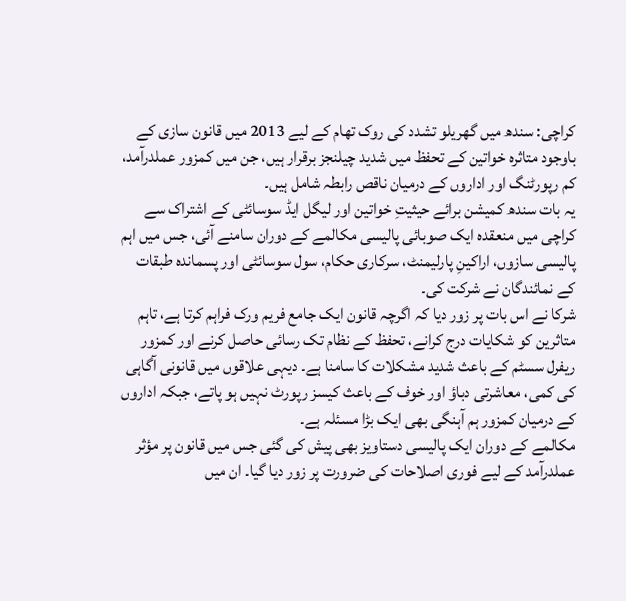کراچی: سندھ میں گھریلو تشدد کی روک تھام کے لیے 2013 میں قانون سازی کے باوجود متاثرہ خواتین کے تحفظ میں شدید چیلنجز برقرار ہیں، جن میں کمزور عملدرآمد، کم رپورٹنگ اور اداروں کے درمیان ناقص رابطہ شامل ہیں۔
یہ بات سندھ کمیشن برائے حیثیتِ خواتین اور لیگل ایڈ سوسائٹی کے اشتراک سے کراچی میں منعقدہ ایک صوبائی پالیسی مکالمے کے دوران سامنے آئی، جس میں اہم پالیسی سازوں، اراکینِ پارلیمنٹ، سرکاری حکام، سول سوسائٹی اور پسماندہ طبقات کے نمائندگان نے شرکت کی۔
شرکا نے اس بات پر زور دیا کہ اگرچہ قانون ایک جامع فریم ورک فراہم کرتا ہے، تاہم متاثرین کو شکایات درج کرانے، تحفظ کے نظام تک رسائی حاصل کرنے اور کمزور ریفرل سسٹم کے باعث شدید مشکلات کا سامنا ہے۔ دیہی علاقوں میں قانونی آگاہی کی کمی، معاشرتی دباؤ اور خوف کے باعث کیسز رپورٹ نہیں ہو پاتے، جبکہ اداروں کے درمیان کمزور ہم آہنگی بھی ایک بڑا مسئلہ ہے۔
مکالمے کے دوران ایک پالیسی دستاویز بھی پیش کی گئی جس میں قانون پر مؤثر عملدرآمد کے لیے فوری اصلاحات کی ضرورت پر زور دیا گیا۔ ان میں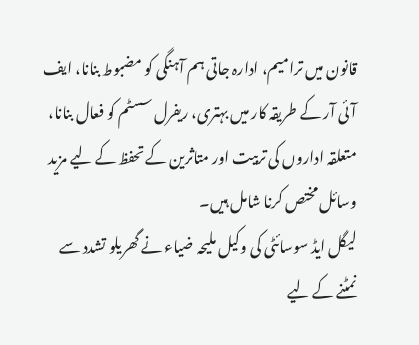قانون میں ترامیم، ادارہ جاتی ہم آہنگی کو مضبوط بنانا، ایف آئی آر کے طریقہ کار میں بہتری، ریفرل سسٹم کو فعال بنانا، متعلقہ اداروں کی تربیت اور متاثرین کے تحفظ کے لیے مزید وسائل مختص کرنا شامل ہیں۔
لیگل ایڈ سوسائٹی کی وکیل ملیحہ ضیاء نے گھریلو تشدد سے نمٹنے کے لیے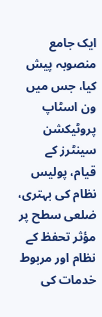ایک جامع منصوبہ پیش کیا، جس میں ون اسٹاپ پروٹیکشن سینٹرز کے قیام، پولیس نظام کی بہتری، ضلعی سطح پر مؤثر تحفظ کے نظام اور مربوط خدمات کی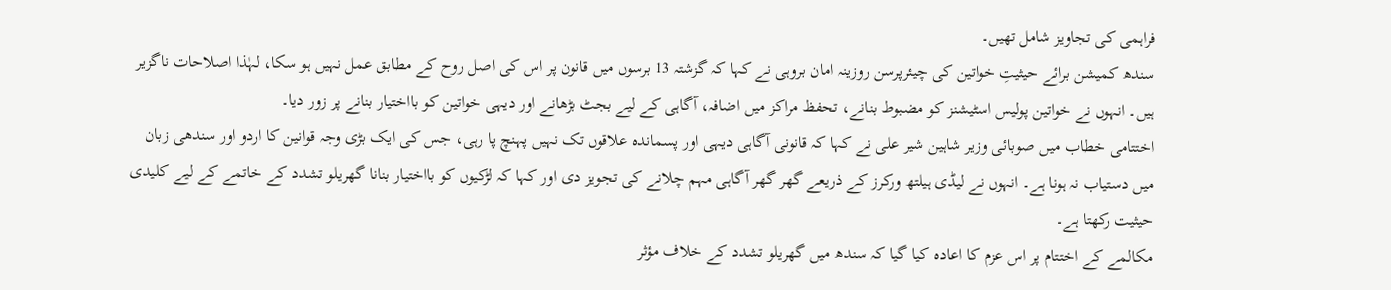فراہمی کی تجاویز شامل تھیں۔
سندھ کمیشن برائے حیثیتِ خواتین کی چیئرپرسن روزینہ امان بروہی نے کہا کہ گزشتہ 13 برسوں میں قانون پر اس کی اصل روح کے مطابق عمل نہیں ہو سکا، لہٰذا اصلاحات ناگزیر ہیں۔ انہوں نے خواتین پولیس اسٹیشنز کو مضبوط بنانے، تحفظ مراکز میں اضافہ، آگاہی کے لیے بجٹ بڑھانے اور دیہی خواتین کو بااختیار بنانے پر زور دیا۔
اختتامی خطاب میں صوبائی وزیر شاہین شیر علی نے کہا کہ قانونی آگاہی دیہی اور پسماندہ علاقوں تک نہیں پہنچ پا رہی، جس کی ایک بڑی وجہ قوانین کا اردو اور سندھی زبان میں دستیاب نہ ہونا ہے۔ انہوں نے لیڈی ہیلتھ ورکرز کے ذریعے گھر گھر آگاہی مہم چلانے کی تجویز دی اور کہا کہ لڑکیوں کو بااختیار بنانا گھریلو تشدد کے خاتمے کے لیے کلیدی حیثیت رکھتا ہے۔
مکالمے کے اختتام پر اس عزم کا اعادہ کیا گیا کہ سندھ میں گھریلو تشدد کے خلاف مؤثر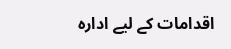اقدامات کے لیے ادارہ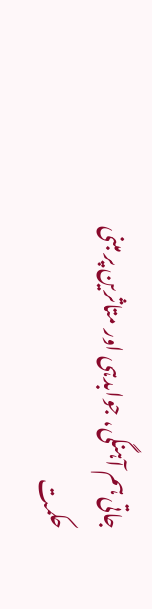جاتی ہم آہنگی، جوابدہی اور متاثرین پر مبنی حکمت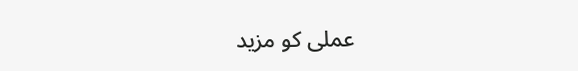عملی کو مزید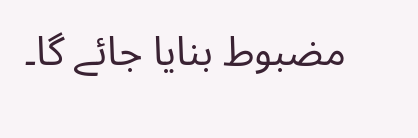مضبوط بنایا جائے گا۔